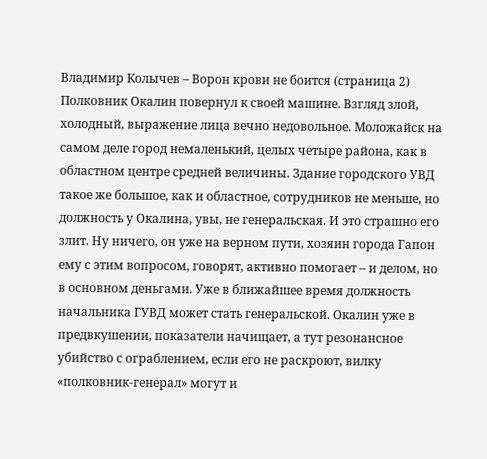Владимир Колычев – Ворон крови не боится (страница 2)
Полковник Окалин повернул к своей машине. Взгляд злой, холодный, выражение лица вечно недовольное. Моложайск на самом деле город немаленький, целых четыре района, как в областном центре средней величины. Здание городского УВД такое же большое, как и областное, сотрудников не меньше, но должность у Окалина, увы, не генеральская. И это страшно его злит. Ну ничего, он уже на верном пути, хозяин города Гапон ему с этим вопросом, говорят, активно помогает – и делом, но в основном деньгами. Уже в ближайшее время должность начальника ГУВД может стать генеральской. Окалин уже в предвкушении, показатели начищает, а тут резонансное убийство с ограблением, если его не раскроют, вилку «полковник-генерал» могут и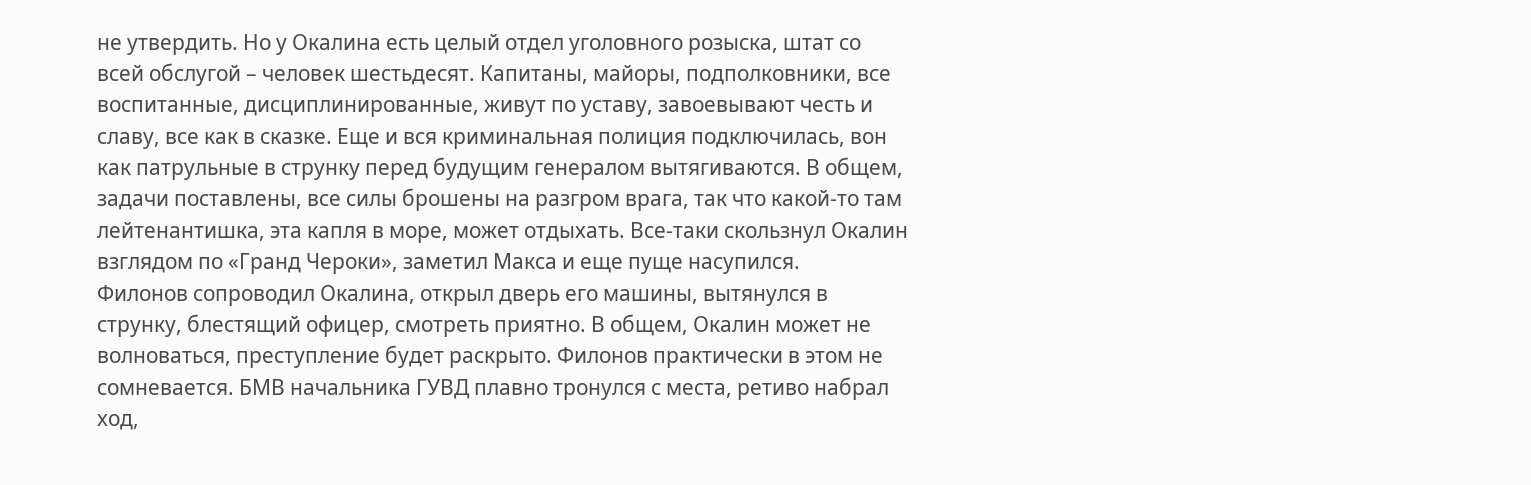не утвердить. Но у Окалина есть целый отдел уголовного розыска, штат со всей обслугой – человек шестьдесят. Капитаны, майоры, подполковники, все воспитанные, дисциплинированные, живут по уставу, завоевывают честь и славу, все как в сказке. Еще и вся криминальная полиция подключилась, вон как патрульные в струнку перед будущим генералом вытягиваются. В общем, задачи поставлены, все силы брошены на разгром врага, так что какой-то там лейтенантишка, эта капля в море, может отдыхать. Все-таки скользнул Окалин взглядом по «Гранд Чероки», заметил Макса и еще пуще насупился.
Филонов сопроводил Окалина, открыл дверь его машины, вытянулся в струнку, блестящий офицер, смотреть приятно. В общем, Окалин может не волноваться, преступление будет раскрыто. Филонов практически в этом не сомневается. БМВ начальника ГУВД плавно тронулся с места, ретиво набрал ход,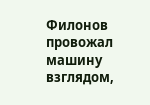Филонов провожал машину взглядом,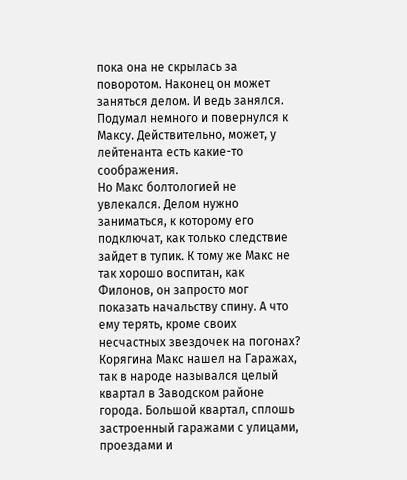пока она не скрылась за поворотом. Наконец он может заняться делом. И ведь занялся. Подумал немного и повернулся к Максу. Действительно, может, у лейтенанта есть какие-то соображения.
Но Макс болтологией не увлекался. Делом нужно заниматься, к которому его подключат, как только следствие зайдет в тупик. К тому же Макс не так хорошо воспитан, как Филонов, он запросто мог показать начальству спину. А что ему терять, кроме своих несчастных звездочек на погонах?
Корягина Макс нашел на Гаражах, так в народе назывался целый квартал в Заводском районе города. Большой квартал, сплошь застроенный гаражами с улицами, проездами и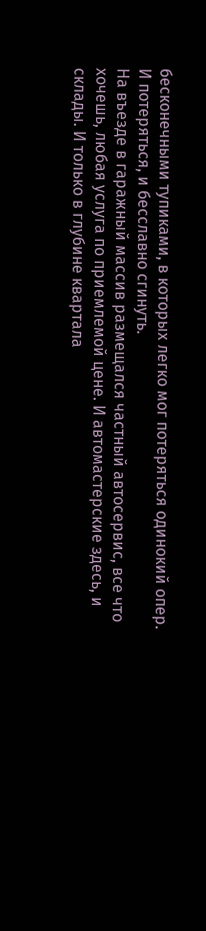бесконечными тупиками, в которых легко мог потеряться одинокий опер. И потеряться, и бесславно сгинуть.
На въезде в гаражный массив размещался частный автосервис, все что хочешь, любая услуга по приемлемой цене. И автомастерские здесь, и склады. И только в глубине квартала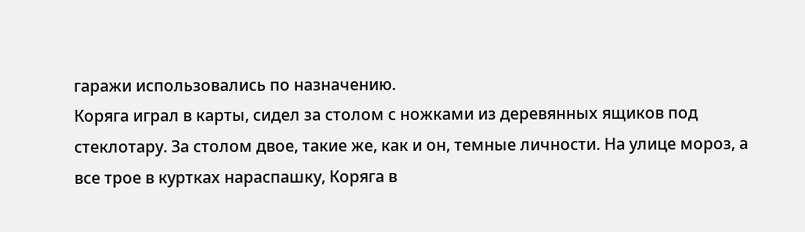гаражи использовались по назначению.
Коряга играл в карты, сидел за столом с ножками из деревянных ящиков под стеклотару. За столом двое, такие же, как и он, темные личности. На улице мороз, а все трое в куртках нараспашку, Коряга в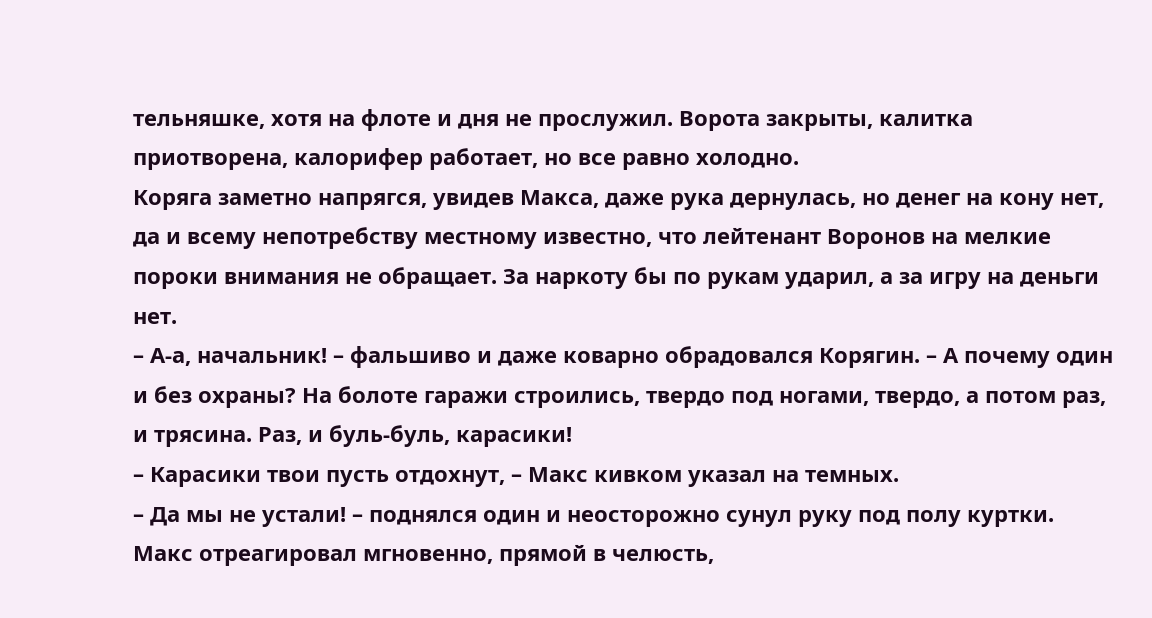тельняшке, хотя на флоте и дня не прослужил. Ворота закрыты, калитка приотворена, калорифер работает, но все равно холодно.
Коряга заметно напрягся, увидев Макса, даже рука дернулась, но денег на кону нет, да и всему непотребству местному известно, что лейтенант Воронов на мелкие пороки внимания не обращает. За наркоту бы по рукам ударил, а за игру на деньги нет.
– А-а, начальник! – фальшиво и даже коварно обрадовался Корягин. – А почему один и без охраны? На болоте гаражи строились, твердо под ногами, твердо, а потом раз, и трясина. Раз, и буль-буль, карасики!
– Карасики твои пусть отдохнут, – Макс кивком указал на темных.
– Да мы не устали! – поднялся один и неосторожно сунул руку под полу куртки.
Макс отреагировал мгновенно, прямой в челюсть,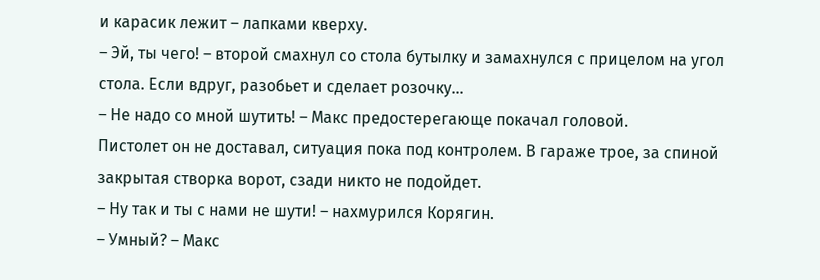и карасик лежит – лапками кверху.
– Эй, ты чего! – второй смахнул со стола бутылку и замахнулся с прицелом на угол стола. Если вдруг, разобьет и сделает розочку…
– Не надо со мной шутить! – Макс предостерегающе покачал головой.
Пистолет он не доставал, ситуация пока под контролем. В гараже трое, за спиной закрытая створка ворот, сзади никто не подойдет.
– Ну так и ты с нами не шути! – нахмурился Корягин.
– Умный? – Макс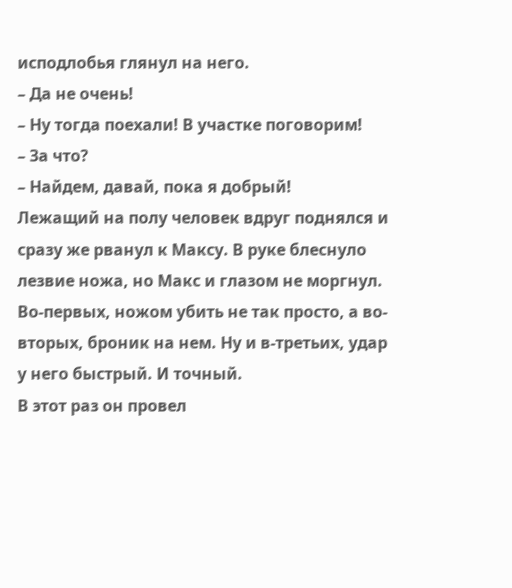исподлобья глянул на него.
– Да не очень!
– Ну тогда поехали! В участке поговорим!
– За что?
– Найдем, давай, пока я добрый!
Лежащий на полу человек вдруг поднялся и сразу же рванул к Максу. В руке блеснуло лезвие ножа, но Макс и глазом не моргнул. Во-первых, ножом убить не так просто, а во-вторых, броник на нем. Ну и в-третьих, удар у него быстрый. И точный.
В этот раз он провел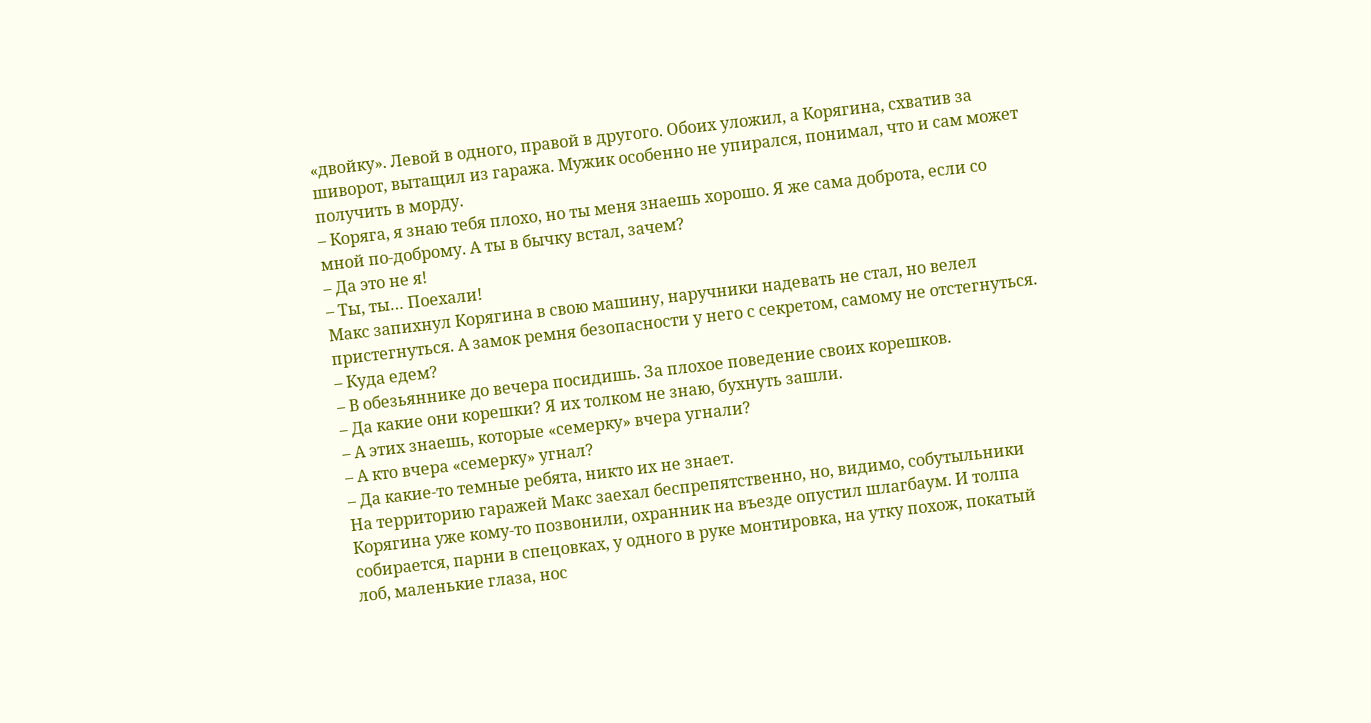«двойку». Левой в одного, правой в другого. Обоих уложил, а Корягина, схватив за шиворот, вытащил из гаража. Мужик особенно не упирался, понимал, что и сам может получить в морду.
– Коряга, я знаю тебя плохо, но ты меня знаешь хорошо. Я же сама доброта, если со мной по-доброму. А ты в бычку встал, зачем?
– Да это не я!
– Ты, ты… Поехали!
Макс запихнул Корягина в свою машину, наручники надевать не стал, но велел пристегнуться. А замок ремня безопасности у него с секретом, самому не отстегнуться.
– Куда едем?
– В обезьяннике до вечера посидишь. За плохое поведение своих корешков.
– Да какие они корешки? Я их толком не знаю, бухнуть зашли.
– А этих знаешь, которые «семерку» вчера угнали?
– А кто вчера «семерку» угнал?
– Да какие-то темные ребята, никто их не знает.
На территорию гаражей Макс заехал беспрепятственно, но, видимо, собутыльники Корягина уже кому-то позвонили, охранник на въезде опустил шлагбаум. И толпа собирается, парни в спецовках, у одного в руке монтировка, на утку похож, покатый лоб, маленькие глаза, нос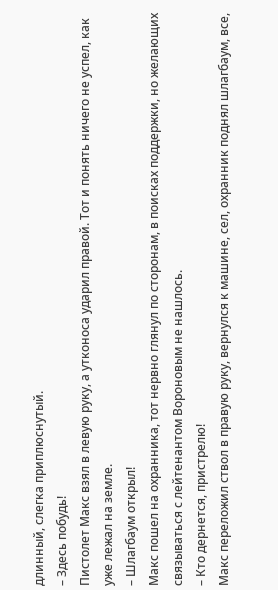длинный, слегка приплюснутый.
– Здесь побудь!
Пистолет Макс взял в левую руку, а утконоса ударил правой. Тот и понять ничего не успел, как уже лежал на земле.
– Шлагбаум открыл!
Макс пошел на охранника, тот нервно глянул по сторонам, в поисках поддержки, но желающих связываться с лейтенантом Вороновым не нашлось.
– Кто дернется, пристрелю!
Макс переложил ствол в правую руку, вернулся к машине, сел, охранник поднял шлагбаум, все,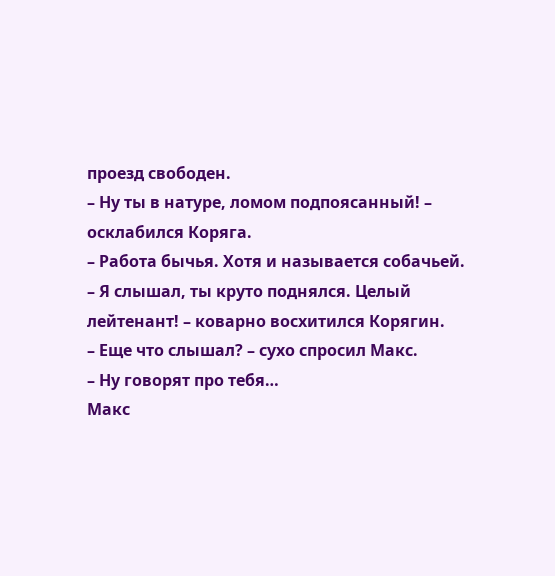проезд свободен.
– Ну ты в натуре, ломом подпоясанный! – осклабился Коряга.
– Работа бычья. Хотя и называется собачьей.
– Я слышал, ты круто поднялся. Целый лейтенант! – коварно восхитился Корягин.
– Еще что слышал? – сухо спросил Макс.
– Ну говорят про тебя…
Макс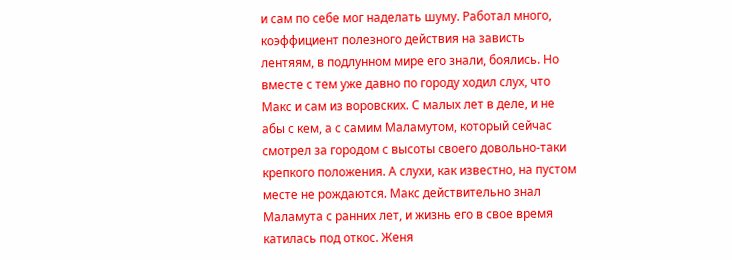и сам по себе мог наделать шуму. Работал много, коэффициент полезного действия на зависть лентяям, в подлунном мире его знали, боялись. Но вместе с тем уже давно по городу ходил слух, что Макс и сам из воровских. С малых лет в деле, и не абы с кем, а с самим Маламутом, который сейчас смотрел за городом с высоты своего довольно-таки крепкого положения. А слухи, как известно, на пустом месте не рождаются. Макс действительно знал Маламута с ранних лет, и жизнь его в свое время катилась под откос. Женя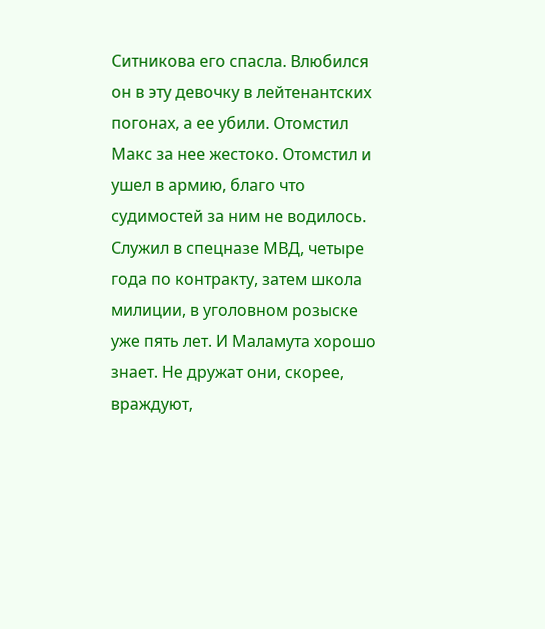Ситникова его спасла. Влюбился он в эту девочку в лейтенантских погонах, а ее убили. Отомстил Макс за нее жестоко. Отомстил и ушел в армию, благо что судимостей за ним не водилось. Служил в спецназе МВД, четыре года по контракту, затем школа милиции, в уголовном розыске уже пять лет. И Маламута хорошо знает. Не дружат они, скорее, враждуют,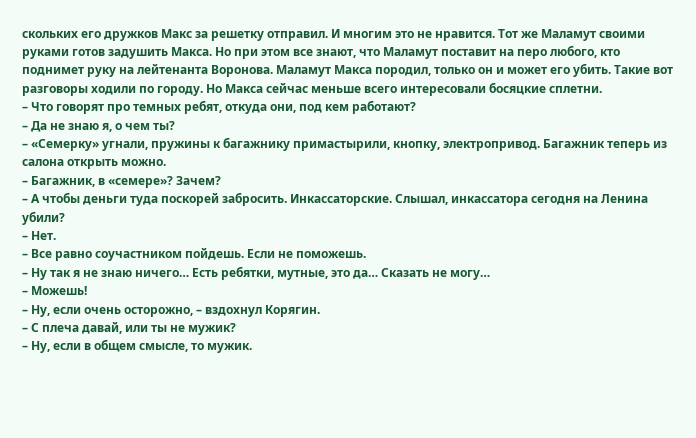скольких его дружков Макс за решетку отправил. И многим это не нравится. Тот же Маламут своими руками готов задушить Макса. Но при этом все знают, что Маламут поставит на перо любого, кто поднимет руку на лейтенанта Воронова. Маламут Макса породил, только он и может его убить. Такие вот разговоры ходили по городу. Но Макса сейчас меньше всего интересовали босяцкие сплетни.
– Что говорят про темных ребят, откуда они, под кем работают?
– Да не знаю я, о чем ты?
– «Семерку» угнали, пружины к багажнику примастырили, кнопку, электропривод. Багажник теперь из салона открыть можно.
– Багажник, в «семере»? Зачем?
– А чтобы деньги туда поскорей забросить. Инкассаторские. Слышал, инкассатора сегодня на Ленина убили?
– Нет.
– Все равно соучастником пойдешь. Если не поможешь.
– Ну так я не знаю ничего… Есть ребятки, мутные, это да… Сказать не могу…
– Можешь!
– Ну, если очень осторожно, – вздохнул Корягин.
– С плеча давай, или ты не мужик?
– Ну, если в общем смысле, то мужик.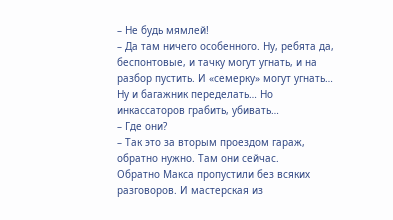– Не будь мямлей!
– Да там ничего особенного. Ну, ребята да, беспонтовые, и тачку могут угнать, и на разбор пустить. И «семерку» могут угнать… Ну и багажник переделать… Но инкассаторов грабить, убивать…
– Где они?
– Так это за вторым проездом гараж, обратно нужно. Там они сейчас.
Обратно Макса пропустили без всяких разговоров. И мастерская из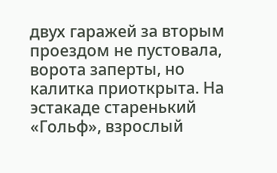двух гаражей за вторым проездом не пустовала, ворота заперты, но калитка приоткрыта. На эстакаде старенький «Гольф», взрослый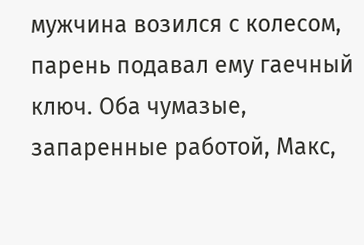мужчина возился с колесом, парень подавал ему гаечный ключ. Оба чумазые, запаренные работой, Макс,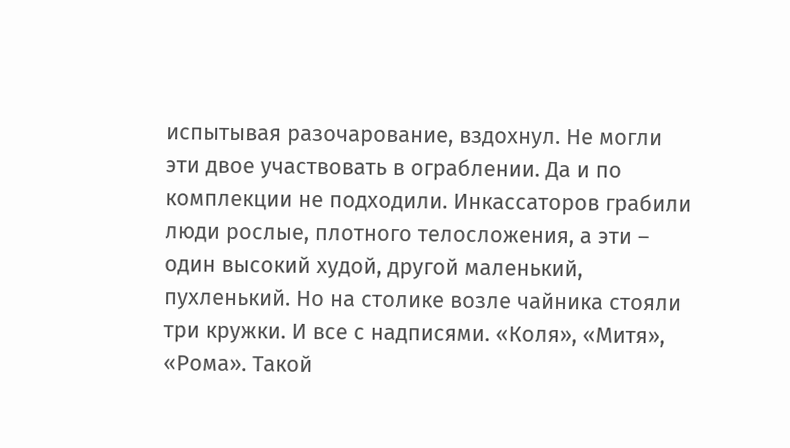испытывая разочарование, вздохнул. Не могли эти двое участвовать в ограблении. Да и по комплекции не подходили. Инкассаторов грабили люди рослые, плотного телосложения, а эти – один высокий худой, другой маленький, пухленький. Но на столике возле чайника стояли три кружки. И все с надписями. «Коля», «Митя», «Рома». Такой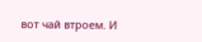вот чай втроем. И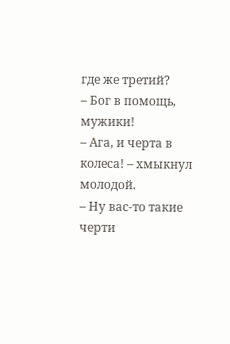где же третий?
– Бог в помощь, мужики!
– Ага, и черта в колеса! – хмыкнул молодой.
– Ну вас-то такие черти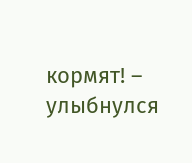кормят! – улыбнулся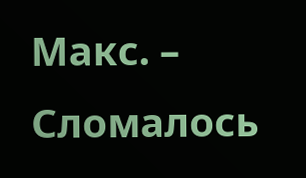Макс. – Сломалось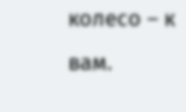колесо – к вам.